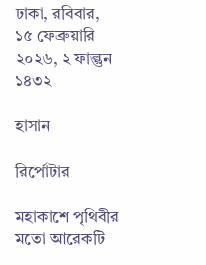ঢাকা, রবিবার, ১৫ ফেব্রুয়ারি ২০২৬, ২ ফাল্গুন ১৪৩২

হাসান

রির্পোটার

মহাকাশে পৃথিবীর মতো আরেকটি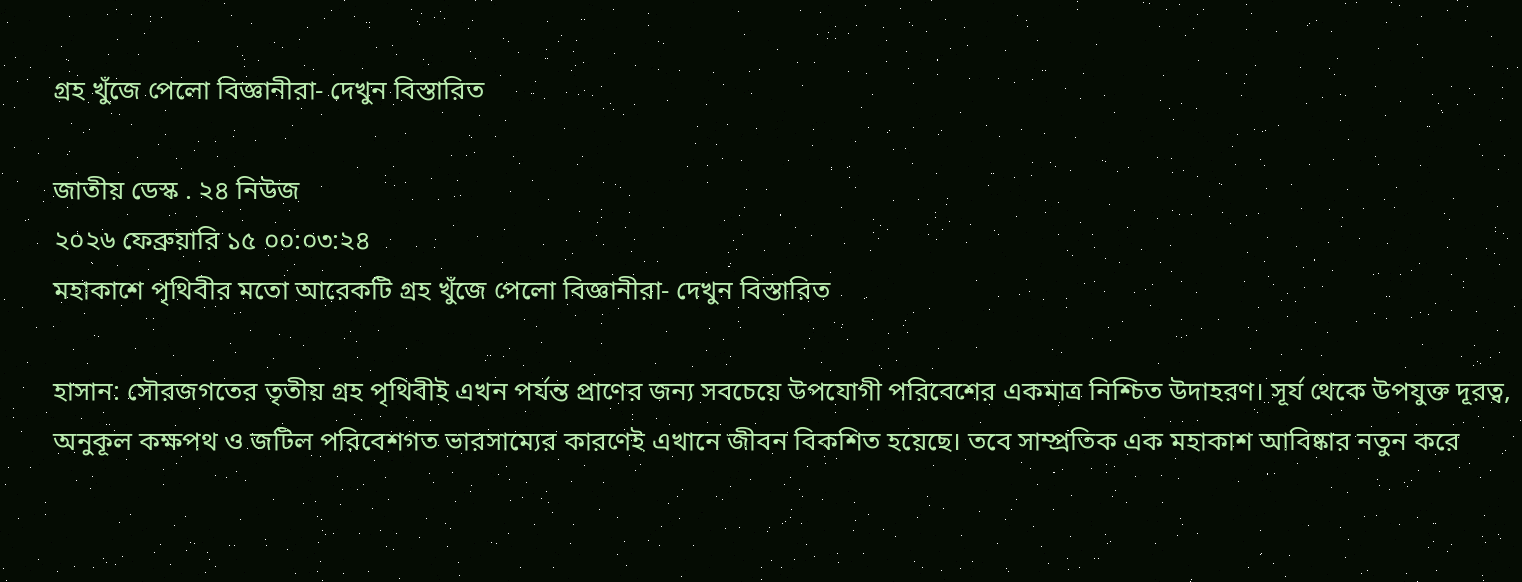গ্রহ খুঁজে পেলো বিজ্ঞানীরা- দেখুন বিস্তারিত

জাতীয় ডেস্ক . ২৪ নিউজ
২০২৬ ফেব্রুয়ারি ১৫ ০০:০৩:২৪
মহাকাশে পৃথিবীর মতো আরেকটি গ্রহ খুঁজে পেলো বিজ্ঞানীরা- দেখুন বিস্তারিত

হাসান: সৌরজগতের তৃতীয় গ্রহ পৃথিবীই এখন পর্যন্ত প্রাণের জন্য সবচেয়ে উপযোগী পরিবেশের একমাত্র নিশ্চিত উদাহরণ। সূর্য থেকে উপযুক্ত দূরত্ব, অনুকূল কক্ষপথ ও জটিল পরিবেশগত ভারসাম্যের কারণেই এখানে জীবন বিকশিত হয়েছে। তবে সাম্প্রতিক এক মহাকাশ আবিষ্কার নতুন করে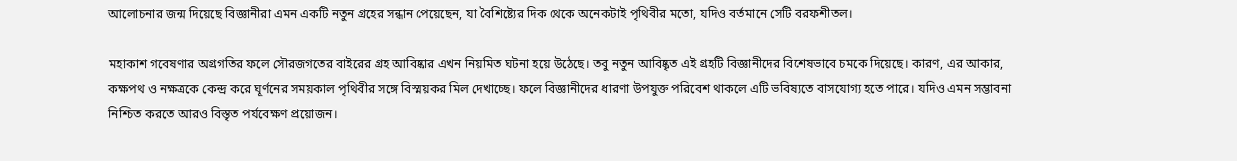আলোচনার জন্ম দিয়েছে বিজ্ঞানীরা এমন একটি নতুন গ্রহের সন্ধান পেয়েছেন, যা বৈশিষ্ট্যের দিক থেকে অনেকটাই পৃথিবীর মতো, যদিও বর্তমানে সেটি বরফশীতল।

মহাকাশ গবেষণার অগ্রগতির ফলে সৌরজগতের বাইরের গ্রহ আবিষ্কার এখন নিয়মিত ঘটনা হয়ে উঠেছে। তবু নতুন আবিষ্কৃত এই গ্রহটি বিজ্ঞানীদের বিশেষভাবে চমকে দিয়েছে। কারণ, এর আকার, কক্ষপথ ও নক্ষত্রকে কেন্দ্র করে ঘূর্ণনের সময়কাল পৃথিবীর সঙ্গে বিস্ময়কর মিল দেখাচ্ছে। ফলে বিজ্ঞানীদের ধারণা উপযুক্ত পরিবেশ থাকলে এটি ভবিষ্যতে বাসযোগ্য হতে পারে। যদিও এমন সম্ভাবনা নিশ্চিত করতে আরও বিস্তৃত পর্যবেক্ষণ প্রয়োজন।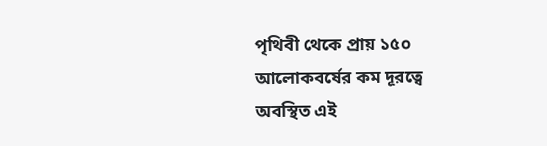পৃথিবী থেকে প্রায় ১৫০ আলোকবর্ষের কম দূরত্বে অবস্থিত এই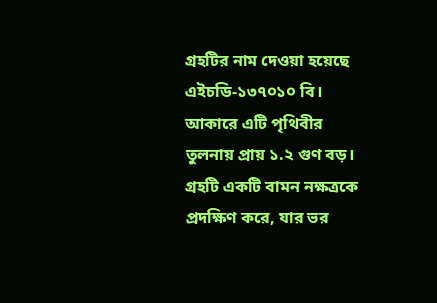গ্রহটির নাম দেওয়া হয়েছে এইচডি-১৩৭০১০ বি। আকারে এটি পৃথিবীর তুলনায় প্রায় ১.২ গুণ বড়। গ্রহটি একটি বামন নক্ষত্রকে প্রদক্ষিণ করে, যার ভর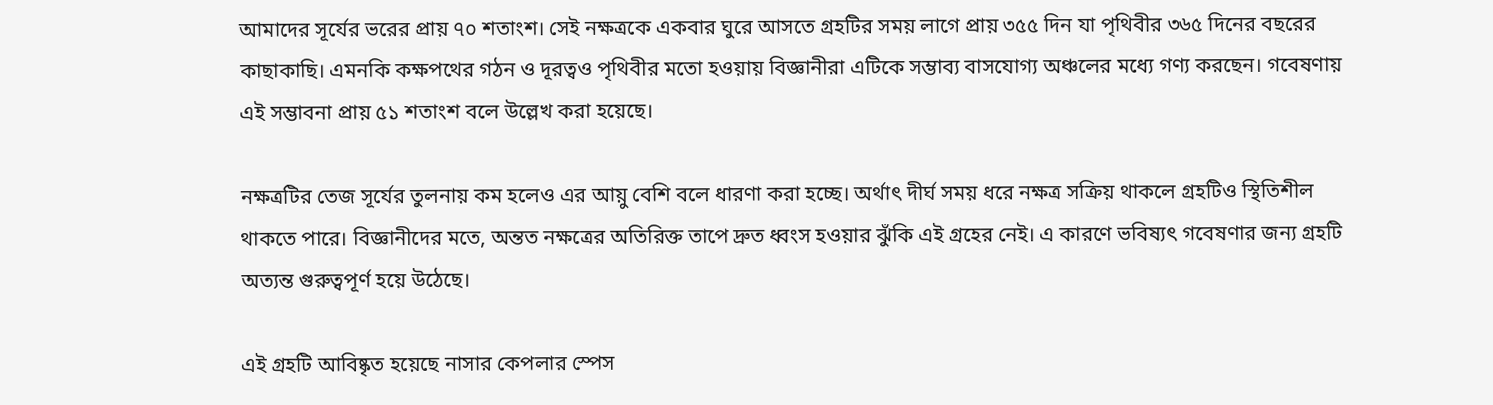আমাদের সূর্যের ভরের প্রায় ৭০ শতাংশ। সেই নক্ষত্রকে একবার ঘুরে আসতে গ্রহটির সময় লাগে প্রায় ৩৫৫ দিন যা পৃথিবীর ৩৬৫ দিনের বছরের কাছাকাছি। এমনকি কক্ষপথের গঠন ও দূরত্বও পৃথিবীর মতো হওয়ায় বিজ্ঞানীরা এটিকে সম্ভাব্য বাসযোগ্য অঞ্চলের মধ্যে গণ্য করছেন। গবেষণায় এই সম্ভাবনা প্রায় ৫১ শতাংশ বলে উল্লেখ করা হয়েছে।

নক্ষত্রটির তেজ সূর্যের তুলনায় কম হলেও এর আয়ু বেশি বলে ধারণা করা হচ্ছে। অর্থাৎ দীর্ঘ সময় ধরে নক্ষত্র সক্রিয় থাকলে গ্রহটিও স্থিতিশীল থাকতে পারে। বিজ্ঞানীদের মতে, অন্তত নক্ষত্রের অতিরিক্ত তাপে দ্রুত ধ্বংস হওয়ার ঝুঁকি এই গ্রহের নেই। এ কারণে ভবিষ্যৎ গবেষণার জন্য গ্রহটি অত্যন্ত গুরুত্বপূর্ণ হয়ে উঠেছে।

এই গ্রহটি আবিষ্কৃত হয়েছে নাসার কেপলার স্পেস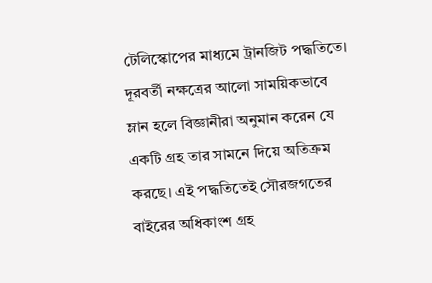টেলিস্কোপের মাধ্যমে ট্রানজিট পদ্ধতিতে। দূরবর্তী নক্ষত্রের আলো সাময়িকভাবে ম্লান হলে বিজ্ঞানীরা অনুমান করেন যে একটি গ্রহ তার সামনে দিয়ে অতিক্রম করছে। এই পদ্ধতিতেই সৌরজগতের বাইরের অধিকাংশ গ্রহ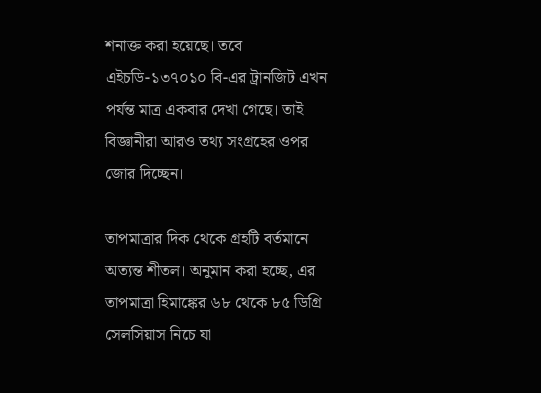শনাক্ত করা হয়েছে। তবে এইচডি-১৩৭০১০ বি-এর ট্রানজিট এখন পর্যন্ত মাত্র একবার দেখা গেছে। তাই বিজ্ঞানীরা আরও তথ্য সংগ্রহের ওপর জোর দিচ্ছেন।

তাপমাত্রার দিক থেকে গ্রহটি বর্তমানে অত্যন্ত শীতল। অনুমান করা হচ্ছে, এর তাপমাত্রা হিমাঙ্কের ৬৮ থেকে ৮৫ ডিগ্রি সেলসিয়াস নিচে যা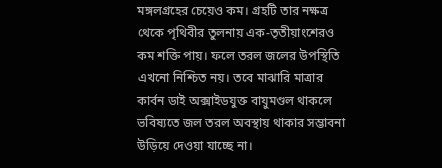মঙ্গলগ্রহের চেয়েও কম। গ্রহটি তার নক্ষত্র থেকে পৃথিবীর তুলনায় এক-তৃতীয়াংশেরও কম শক্তি পায়। ফলে তরল জলের উপস্থিতি এখনো নিশ্চিত নয়। তবে মাঝারি মাত্রার কার্বন ডাই অক্সাইডযুক্ত বায়ুমণ্ডল থাকলে ভবিষ্যতে জল তরল অবস্থায় থাকার সম্ভাবনা উড়িয়ে দেওয়া যাচ্ছে না।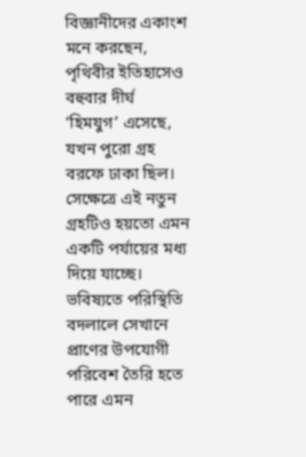বিজ্ঞানীদের একাংশ মনে করছেন, পৃথিবীর ইতিহাসেও বহুবার দীর্ঘ ‘হিমযুগ’ এসেছে, যখন পুরো গ্রহ বরফে ঢাকা ছিল। সেক্ষেত্রে এই নতুন গ্রহটিও হয়তো এমন একটি পর্যায়ের মধ্য দিয়ে যাচ্ছে। ভবিষ্যতে পরিস্থিতি বদলালে সেখানে প্রাণের উপযোগী পরিবেশ তৈরি হতে পারে এমন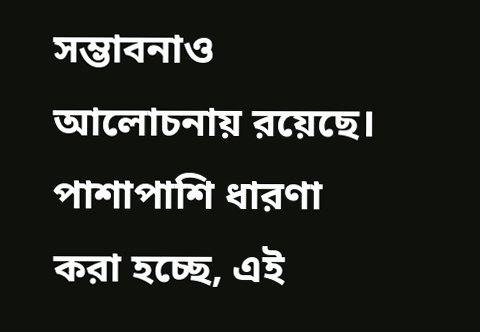সম্ভাবনাও আলোচনায় রয়েছে। পাশাপাশি ধারণা করা হচ্ছে, এই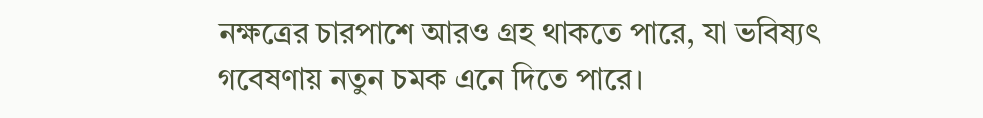নক্ষত্রের চারপাশে আরও গ্রহ থাকতে পারে, যা ভবিষ্যৎ গবেষণায় নতুন চমক এনে দিতে পারে।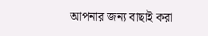আপনার জন্য বাছাই করা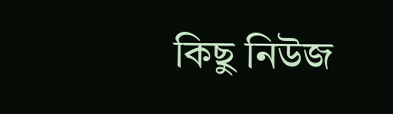কিছু নিউজ